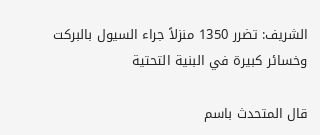الشريف: تضرر 1350 منزلاً جراء السيول بالبركت وخسائر كبيرة في البنية التحتية

قال المتحدث باسم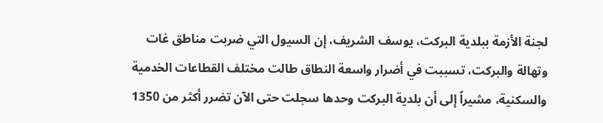لجنة الأزمة ببلدية البركت، يوسف الشريف، إن السيول التي ضربت مناطق غات وتهالة والبركت، تسببت في أضرار واسعة النطاق طالت مختلف القطاعات الخدمية والسكنية، مشيراً إلى أن بلدية البركت وحدها سجلت حتى الآن تضرر أكثر من 1350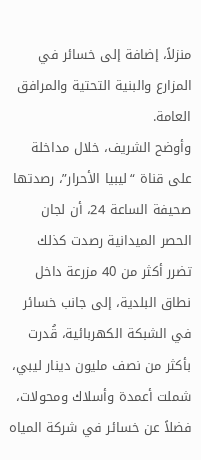منزلاً، إضافة إلى خسائر في المزارع والبنية التحتية والمرافق العامة.
وأوضح الشريف، خلال مداخلة على قناة “ليبيا الأحرار”، رصدتها صحيفة الساعة 24، أن لجان الحصر الميدانية رصدت كذلك تضرر أكثر من 40 مزرعة داخل نطاق البلدية، إلى جانب خسائر في الشبكة الكهربائية، قُدرت بأكثر من نصف مليون دينار ليبي، شملت أعمدة وأسلاك ومحولات، فضلاً عن خسائر في شركة المياه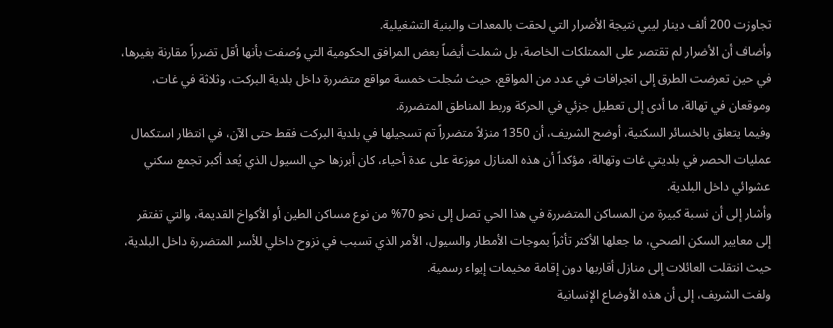تجاوزت 200 ألف دينار ليبي نتيجة الأضرار التي لحقت بالمعدات والبنية التشغيلية.
وأضاف أن الأضرار لم تقتصر على الممتلكات الخاصة، بل شملت أيضاً بعض المرافق الحكومية التي وُصفت بأنها أقل تضرراً مقارنة بغيرها، في حين تعرضت الطرق إلى انجرافات في عدد من المواقع، حيث سُجلت خمسة مواقع متضررة داخل بلدية البركت، وثلاثة في غات، وموقعان في تهالة، ما أدى إلى تعطيل جزئي في الحركة وربط المناطق المتضررة.
وفيما يتعلق بالخسائر السكنية، أوضح الشريف، أن 1350 منزلاً متضرراً تم تسجيلها في بلدية البركت فقط حتى الآن، في انتظار استكمال عمليات الحصر في بلديتي غات وتهالة، مؤكداً أن هذه المنازل موزعة على عدة أحياء، كان أبرزها حي السيول الذي يُعد أكبر تجمع سكني عشوائي داخل البلدية.
وأشار إلى أن نسبة كبيرة من المساكن المتضررة في هذا الحي تصل إلى نحو 70% من نوع مساكن الطين أو الأكواخ القديمة، والتي تفتقر إلى معايير السكن الصحي، ما جعلها الأكثر تأثراً بموجات الأمطار والسيول، الأمر الذي تسبب في نزوح داخلي للأسر المتضررة داخل البلدية، حيث انتقلت العائلات إلى منازل أقاربها دون إقامة مخيمات إيواء رسمية.
ولفت الشريف، إلى أن هذه الأوضاع الإنسانية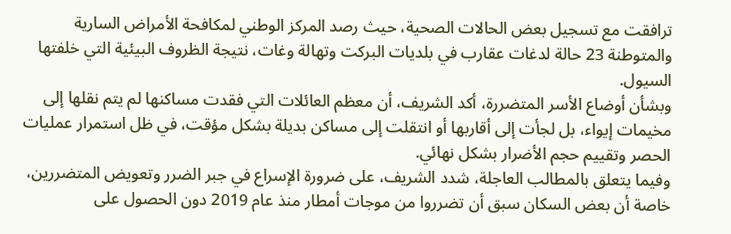ترافقت مع تسجيل بعض الحالات الصحية، حيث رصد المركز الوطني لمكافحة الأمراض السارية والمتوطنة 23 حالة لدغات عقارب في بلديات البركت وتهالة وغات، نتيجة الظروف البيئية التي خلفتها السيول.
وبشأن أوضاع الأسر المتضررة، أكد الشريف، أن معظم العائلات التي فقدت مساكنها لم يتم نقلها إلى مخيمات إيواء، بل لجأت إلى أقاربها أو انتقلت إلى مساكن بديلة بشكل مؤقت، في ظل استمرار عمليات الحصر وتقييم حجم الأضرار بشكل نهائي.
وفيما يتعلق بالمطالب العاجلة، شدد الشريف، على ضرورة الإسراع في جبر الضرر وتعويض المتضررين، خاصة أن بعض السكان سبق أن تضرروا من موجات أمطار منذ عام 2019 دون الحصول على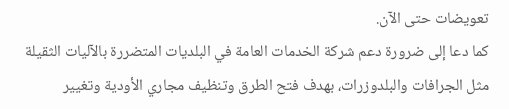تعويضات حتى الآن.
كما دعا إلى ضرورة دعم شركة الخدمات العامة في البلديات المتضررة بالآليات الثقيلة مثل الجرافات والبلدوزرات، بهدف فتح الطرق وتنظيف مجاري الأودية وتغيير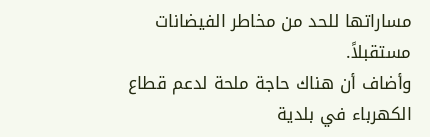مساراتها للحد من مخاطر الفيضانات مستقبلاً.
وأضاف أن هناك حاجة ملحة لدعم قطاع الكهرباء في بلدية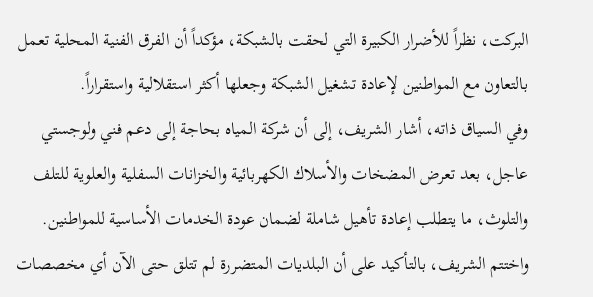البركت، نظراً للأضرار الكبيرة التي لحقت بالشبكة، مؤكداً أن الفرق الفنية المحلية تعمل بالتعاون مع المواطنين لإعادة تشغيل الشبكة وجعلها أكثر استقلالية واستقراراً.
وفي السياق ذاته، أشار الشريف، إلى أن شركة المياه بحاجة إلى دعم فني ولوجستي عاجل، بعد تعرض المضخات والأسلاك الكهربائية والخزانات السفلية والعلوية للتلف والتلوث، ما يتطلب إعادة تأهيل شاملة لضمان عودة الخدمات الأساسية للمواطنين.
واختتم الشريف، بالتأكيد على أن البلديات المتضررة لم تتلق حتى الآن أي مخصصات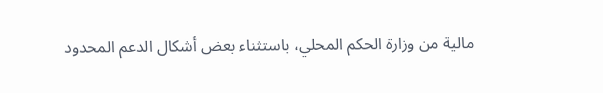مالية من وزارة الحكم المحلي، باستثناء بعض أشكال الدعم المحدود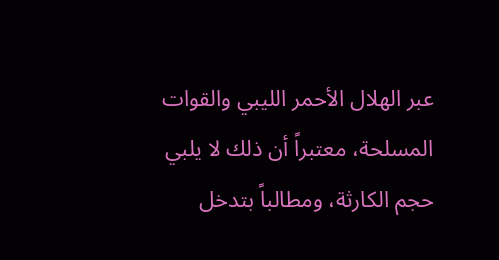عبر الهلال الأحمر الليبي والقوات المسلحة، معتبراً أن ذلك لا يلبي حجم الكارثة، ومطالباً بتدخل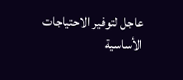عاجل لتوفير الاحتياجات الأساسية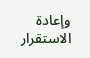وإعادة الاستقرار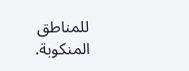للمناطق المنكوبة.